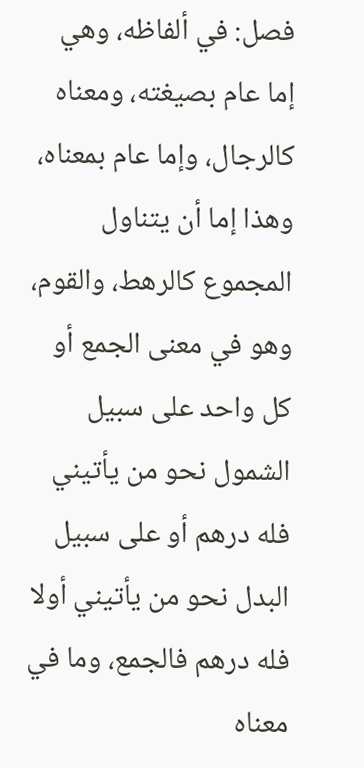فصل: في ألفاظه، وهي إما عام بصيغته، ومعناه كالرجال، وإما عام بمعناه، وهذا إما أن يتناول المجموع كالرهط، والقوم، وهو في معنى الجمع أو كل واحد على سبيل الشمول نحو من يأتيني فله درهم أو على سبيل البدل نحو من يأتيني أولا فله درهم فالجمع، وما في معناه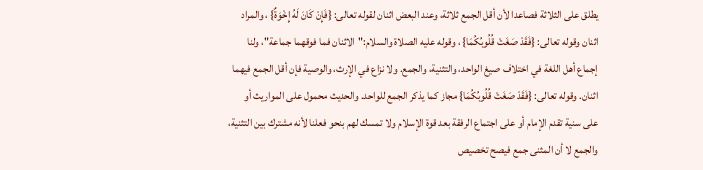يطلق على الثلاثة فصاعدا لأن أقل الجمع ثلاثة، وعند البعض اثنان لقوله تعالى: {فَإِنْ كَانَ لَهُ إِخْوَةٌ} ، والمراد اثنان وقوله تعالى: {فَقَدْ صَغَتْ قُلُوبُكُمَا} ، وقوله عليه الصلاة والسلام:"الاثنان فما فوقهما جماعة"، ولنا إجماع أهل اللغة في اختلاف صيغ الواحد، والتثنية، والجمع. ولا نزاع في الإرث، والوصية فإن أقل الجمع فيهما اثنان. وقوله تعالى: {فَقَدْ صَغَتْ قُلُوبُكُمَا} مجاز كما يذكر الجمع للواحد. والحديث محمول على المواريث أو على سنية تقدم الإمام أو على اجتماع الرفقة بعد قوة الإسلام ولا تمسك لهم بنحو فعلنا لأنه مشترك بين التثنية، والجمع لا أن المثنى جمع فيصح تخصيص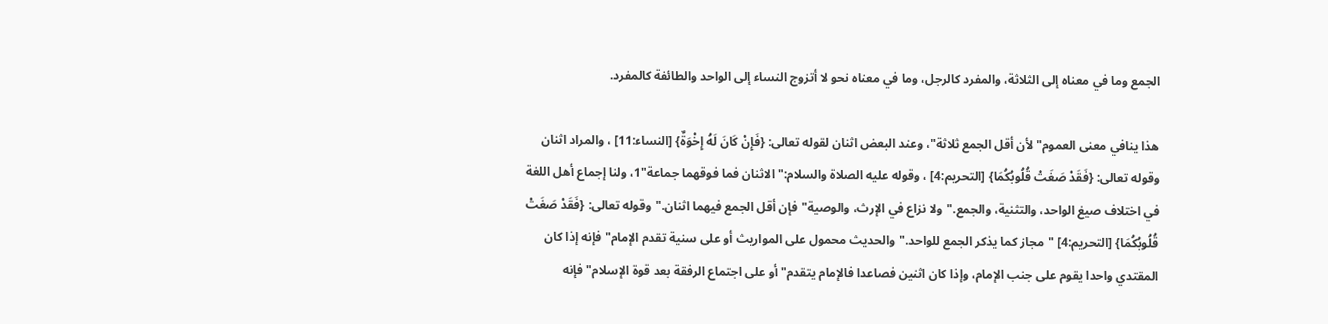الجمع وما في معناه إلى الثلاثة، والمفرد كالرجل، وما في معناه نحو لا أتزوج النساء إلى الواحد والطائفة كالمفرد.

هذا ينافي معنى العموم"لأن أقل الجمع ثلاثة"، وعند البعض اثنان لقوله تعالى: {فَإِنْ كَانَ لَهُ إِخْوَةٌ} [النساء:11] ، والمراد اثنان وقوله تعالى: {فَقَدْ صَغَتْ قُلُوبُكُمَا} [التحريم:4] ، وقوله عليه الصلاة والسلام:"الاثنان فما فوقهما جماعة"1، ولنا إجماع أهل اللغة في اختلاف صيغ الواحد، والتثنية، والجمع."ولا نزاع في الإرث، والوصية"فإن أقل الجمع فيهما اثنان."وقوله تعالى: {فَقَدْ صَغَتْ قُلُوبُكُمَا} [التحريم:4] "مجاز كما يذكر الجمع للواحد."والحديث محمول على المواريث أو على سنية تقدم الإمام"فإنه إذا كان المقتدي واحدا يقوم على جنب الإمام، وإذا كان اثنين فصاعدا فالإمام يتقدم"أو على اجتماع الرفقة بعد قوة الإسلام"فإنه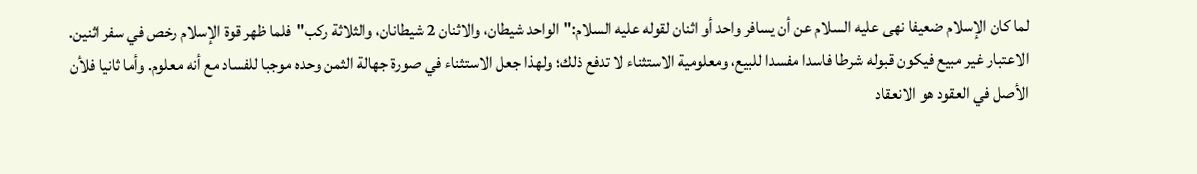لما كان الإسلام ضعيفا نهى عليه السلام عن أن يسافر واحد أو اثنان لقوله عليه السلام:"الواحد شيطان، والاثنان 2 شيطانان، والثلاثة ركب"فلما ظهر قوة الإسلام رخص في سفر اثنين.
الاعتبار غير مبيع فيكون قبوله شرطا فاسدا مفسدا للبيع، ومعلومية الاستثناء لا تدفع ذلك؛ ولهذا جعل الاستثناء في صورة جهالة الثمن وحده موجبا للفساد مع أنه معلوم. وأما ثانيا فلأن الأصل في العقود هو الانعقاد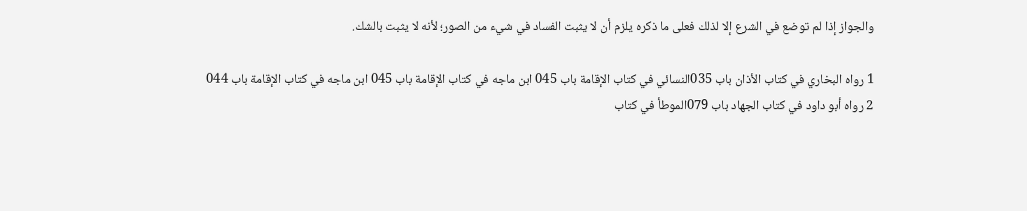والجواز إذا لم توضع في الشرع إلا لذلك فعلى ما ذكره يلزم أن لا يثبت الفساد في شيء من الصور؛ لأنه لا يثبت بالشك.

1 رواه البخاري في كتاب الأذان باب 035النسائي في كتاب الإقامة باب 045 ابن ماجه في كتاب الإقامة باب 045 ابن ماجه في كتاب الإقامة باب 044
2 رواه أبو داود في كتاب الجهاد باب 079الموطأ في كتاب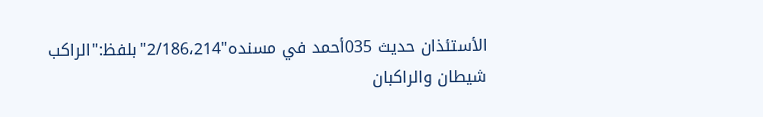الأستئذان حديث 035أحمد في مسنده"2/186،214"بلفظ:"الراكب شيطان والراكبان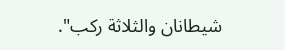شيطانان والثلاثة ركب".